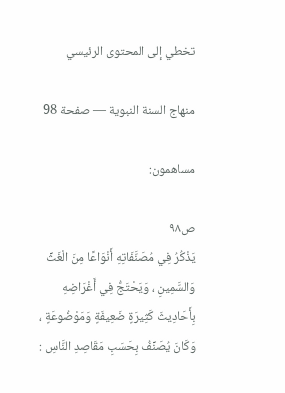تخطي إلى المحتوى الرئيسي

منهاج السنة النبوية — صفحة 98

مساهمون:

ص٩٨
يَذْكُرُ فِي مُصَنَّفَاتِهِ أَنْوَاعًا مِنَ الْغَثِّ وَالسَّمِينِ ، وَيَحْتَجُّ فِي أَغْرَاضِهِ بِأَحَادِيثَ كَثِيرَةٍ ضَعِيفَةٍ وَمَوْضُوعَةٍ ، وَكَانَ يُصَنِّفُ بِحَسَبِ مَقَاصِدِ النَّاسِ :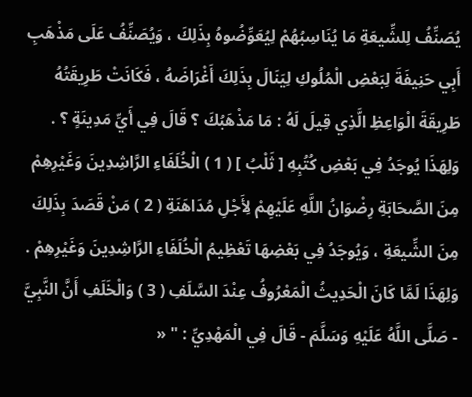يُصَنِّفُ لِلشِّيعَةِ مَا يُنَاسِبُهُمْ لِيُعَوِّضُوهُ بِذَلِكَ ، وَيُصَنِّفُ عَلَى مَذْهَبِ أَبِي حَنِيفَةَ لِبَعْضِ الْمُلُوكِ لِيَنَالَ بِذَلِكَ أَغْرَاضَهُ ، فَكَانَتْ طَرِيقَتُهُ طَرِيقَةَ الْوَاعِظِ الَّذِي قِيلَ لَهُ : مَا مَذْهَبُكَ ؟ قَالَ فِي أَيِّ مَدِينَةٍ ؟ . وَلِهَذَا يُوجَدُ فِي بَعْضِ كُتُبِهِ [ ثَلْبُ ] ( 1 ) الْخُلَفَاءِ الرَّاشِدِينَ وَغَيْرِهِمْ مِنَ الصَّحَابَةِ رِضْوَانُ اللَّهِ عَلَيْهِمْ لِأَجْلِ مُدَاهَنَةِ ( 2 ) مَنْ قَصَدَ بِذَلِكَ مِنَ الشِّيعَةِ ، وَيُوجَدُ فِي بَعْضِهَا تَعْظِيمُ الْخُلَفَاءِ الرَّاشِدِينَ وَغَيْرِهِمْ . وَلِهَذَا لَمَّا كَانَ الْحَدِيثُ الْمَعْرُوفُ عِنْدَ السَّلَفِ ( 3 ) وَالْخَلَفِ أَنَّ النَّبِيَّ - صَلَّى اللَّهُ عَلَيْهِ وَسَلَّمَ - قَالَ فِي الْمَهْدِيِّ : " «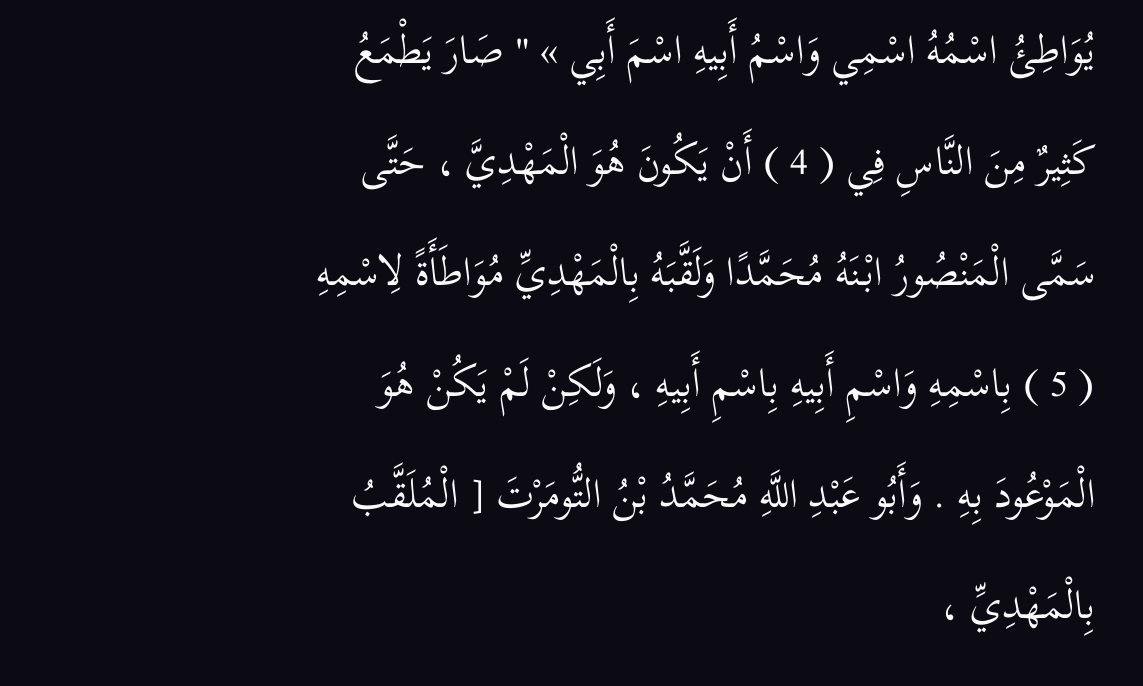يُوَاطِئُ اسْمُهُ اسْمِي وَاسْمُ أَبِيهِ اسْمَ أَبِي » " صَارَ يَطْمَعُ كَثِيرٌ مِنَ النَّاسِ فِي ( 4 ) أَنْ يَكُونَ هُوَ الْمَهْدِيَّ ، حَتَّى سَمَّى الْمَنْصُورُ ابْنَهُ مُحَمَّدًا وَلَقَّبَهُ بِالْمَهْدِيِّ مُوَاطَأَةً لِاسْمِهِ ( 5 ) بِاسْمِهِ وَاسْمِ أَبِيهِ بِاسْمِ أَبِيهِ ، وَلَكِنْ لَمْ يَكُنْ هُوَ الْمَوْعُودَ بِهِ . وَأَبُو عَبْدِ اللَّهِ مُحَمَّدُ بْنُ التُّومَرْتَ [ الْمُلَقَّبُ بِالْمَهْدِيِّ ،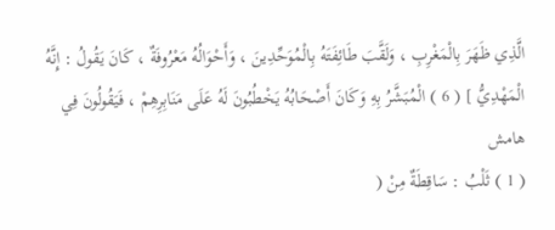الَّذِي ظَهَرَ بِالْمَغْرِبِ ، وَلَقَّبَ طَائِفَتَهُ بِالْمُوَحِّدِينَ ، وَأَحْوَالُهُ مَعْرُوفَةٌ ، كَانَ يَقُولُ : إِنَّهُ الْمَهْدِيُّ ] ( 6 ) الْمُبَشَّرُ بِهِ وَكَانَ أَصْحَابُهُ يَخْطُبُونَ لَهُ عَلَى مَنَابِرِهِمْ ، فَيَقُولُونَ فِي
هامش
( 1 ) ثَلْبُ : سَاقِطَةٌ مِنْ (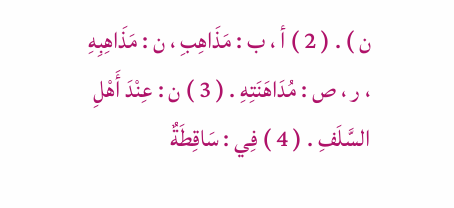ن ) . ( 2 ) أ ، ب : مَذَاهِبِ ، ن : مَذَاهِبِهِ ، ر ، ص : مُدَاهَنَتِهِ . ( 3 ) ن : عِنْدَ أَهْلِ السَّلَفِ . ( 4 ) فِي : سَاقِطَةٌ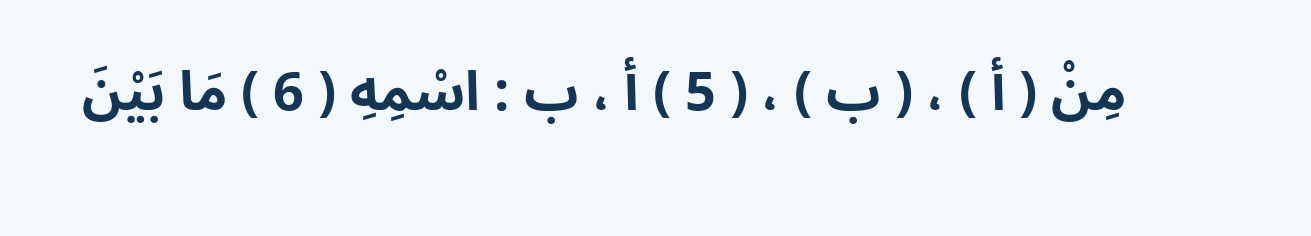مِنْ ( أ ) ، ( ب ) ، ( 5 ) أ ، ب : اسْمِهِ ( 6 ) مَا بَيْنَ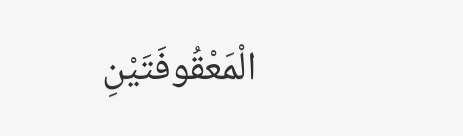الْمَعْقُوفَتَيْنِ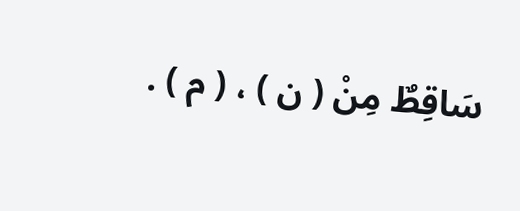سَاقِطٌ مِنْ ( ن ) ، ( م ) .